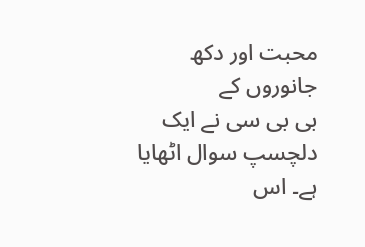محبت اور دکھ جانوروں کے
بی بی سی نے ایک دلچسپ سوال اٹھایا ہے۔ اس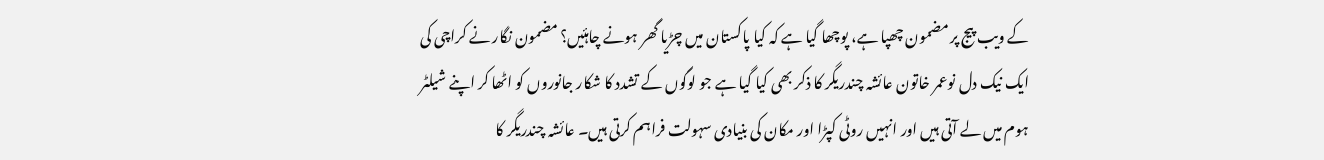کے ویب پیج پر مضمون چھپا ہے، پوچھا گیا ہے کہ کیا پاکستان میں چڑیا گھر ہونے چاہئیں؟ مضمون نگار نے کراچی کی ایک نیک دل نوعمر خاتون عائشہ چندریگر کا ذکر بھی کیا گیا ہے جو لوگوں کے تشدد کا شکار جانوروں کو اٹھا کر اپنے شیلٹر ہوم میں لے آتی ہیں اور انہیں روٹی کپڑا اور مکان کی بنیادی سہولت فراہم کرتی ہیں۔ عائشہ چندریگر کا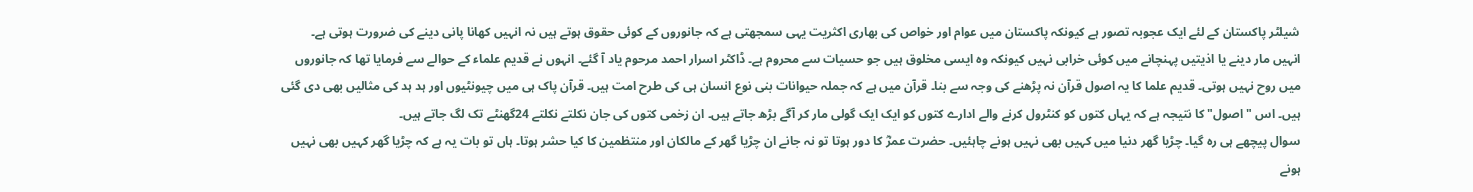شیلٹر پاکستان کے لئے ایک عجوبہ تصور ہے کیونکہ پاکستان میں عوام اور خواص کی بھاری اکثریت یہی سمجھتی ہے کہ جانوروں کے کوئی حقوق ہوتے ہیں نہ انہیں کھانا پانی دینے کی ضرورت ہوتی ہے۔
انہیں مار دینے یا اذیتیں پہنچانے میں کوئی خرابی نہیں کیونکہ وہ ایسی مخلوق ہیں جو حسیات سے محروم ہے۔ ڈاکٹر اسرار احمد مرحوم یاد آ گئے۔ انہوں نے قدیم علماء کے حوالے سے فرمایا تھا کہ جانوروں میں روح نہیں ہوتی۔ قدیم علما کا یہ اصول قرآن نہ پڑھنے کی وجہ سے بنا۔ قرآن میں ہے کہ جملہ حیوانات بنی نوع انسان ہی کی طرح امت ہیں۔ قرآن پاک ہی میں چیونٹیوں اور ہد ہد کی مثالیں بھی دی گئی ہیں۔ اس "اصول" کا نتیجہ ہے کہ یہاں کتوں کو کنٹرول کرنے والے ادارے کتوں کو ایک ایک گولی مار کر آگے بڑھ جاتے ہیں۔ ان زخمی کتوں کی جان نکلتے نکلتے 24گھنٹے تک لگ جاتے ہیں۔
سوال پیچھے ہی رہ گیا۔ چڑیا گھر دنیا میں کہیں بھی نہیں ہونے چاہئیں۔ حضرت عمرؓ کا دور ہوتا تو نہ جانے ان چڑیا گھر کے مالکان اور منتظمین کا کیا حشر ہوتا۔ ہاں تو بات یہ ہے کہ چڑیا گھر کہیں بھی نہیں ہونے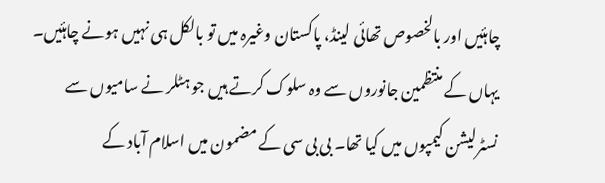چاہئیں اور بالخصوص تھائی لینڈ، پاکستان وغیرہ میں تو بالکل ہی نہیں ہونے چاہئیں۔ یہاں کے منتظمین جانوروں سے وہ سلوک کرتے ہیں جو ہٹلر نے سامیوں سے نسٹرلیشن کیمپوں میں کیا تھا۔ بی بی سی کے مضمون میں اسلام آباد کے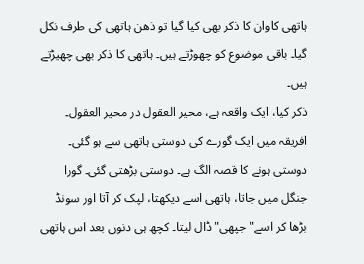ہاتھی کاوان کا ذکر بھی کیا گیا تو ذھن ہاتھی کی طرف نکل گیا۔ باقی موضوع کو چھوڑتے ہیں۔ ہاتھی کا ذکر بھی چھیڑتے ہیں۔
ذکر کیا، ایک واقعہ ہے، محیر العقول در محیر العقول۔ افریقہ میں ایک گورے کی دوستی ہاتھی سے ہو گئی۔ دوستی ہونے کا قصہ الگ ہے۔ دوستی بڑھتی گئی۔ گورا جنگل میں جاتا، ہاتھی اسے دیکھتا، لپک کر آتا اور سونڈ بڑھا کر اسے"جپھی" ڈال لیتا۔ کچھ ہی دنوں بعد اس ہاتھی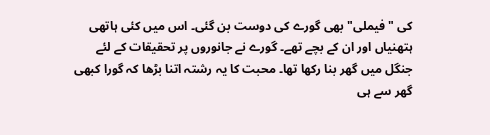کی "فیملی" بھی گورے کی دوست بن گئی۔ اس میں کئی ہاتھی ہتھنیاں اور ان کے بچے تھے۔ گورے نے جانوروں پر تحقیقات کے لئے جنگل میں گھر بنا رکھا تھا۔ محبت کا یہ رشتہ اتنا بڑھا کہ گورا کبھی گھر سے ہی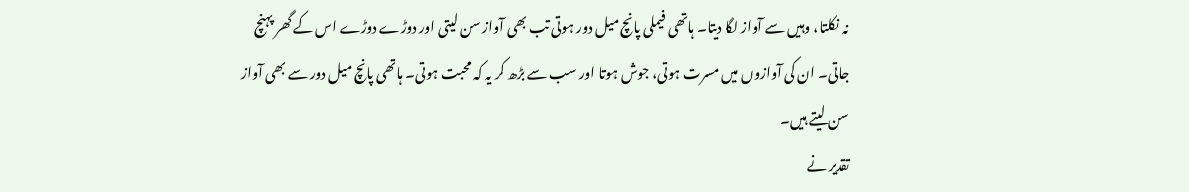نہ نکلتا، وہیں سے آواز لگا دیتا۔ ہاتھی فیملی پانچ میل دور ہوتی تب بھی آواز سن لیتی اور دوڑے دوڑے اس کے گھر پہنچ جاتی۔ ان کی آوازوں میں مسرت ہوتی، جوش ہوتا اور سب سے بڑھ کر یہ کہ محبت ہوتی۔ ہاتھی پانچ میل دور سے بھی آواز سن لیتے ہیں۔
تقدیر نے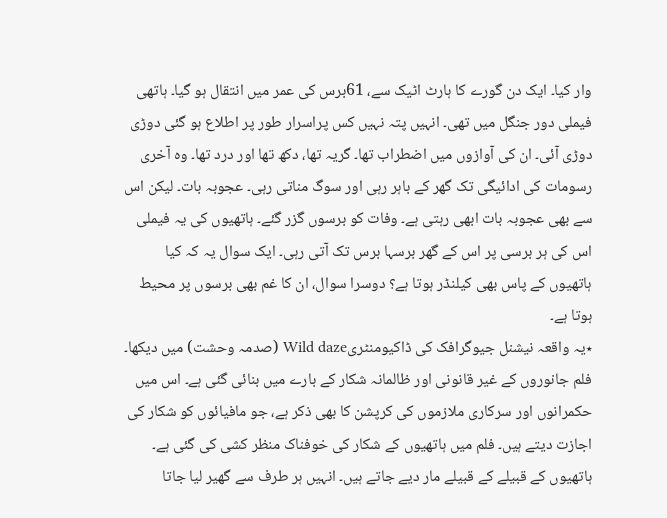وار کیا۔ ایک دن گورے کا ہارٹ اٹیک سے، 61برس کی عمر میں انتقال ہو گیا۔ ہاتھی فیملی دور جنگل میں تھی۔ انہیں پتہ نہیں کس پراسرار طور پر اطلاع ہو گئی دوڑی دوڑی آئی۔ ان کی آوازوں میں اضطراب تھا۔ گریہ تھا، دکھ تھا اور درد تھا۔ وہ آخری رسومات کی ادائیگی تک گھر کے باہر رہی اور سوگ مناتی رہی۔ عجوبہ بات۔ لیکن اس سے بھی عجوبہ بات ابھی رہتی ہے۔ وفات کو برسوں گزر گئے۔ ہاتھیوں کی یہ فیملی اس کی ہر برسی پر اس کے گھر برسہا برس تک آتی رہی۔ ایک سوال یہ کہ کیا ہاتھیوں کے پاس بھی کیلنڈر ہوتا ہے؟ دوسرا سوال، ان کا غم بھی برسوں پر محیط ہوتا ہے۔
٭یہ واقعہ نیشنل جیوگرافک کی ڈاکیومنٹریWild daze (صدمہ وحشت) میں دیکھا۔ فلم جانوروں کے غیر قانونی اور ظالمانہ شکار کے بارے میں بنائی گئی ہے۔ اس میں حکمرانوں اور سرکاری ملازموں کی کرپشن کا بھی ذکر ہے، جو مافیائوں کو شکار کی اجازت دیتے ہیں۔ فلم میں ہاتھیوں کے شکار کی خوفناک منظر کشی کی گئی ہے۔ ہاتھیوں کے قبیلے کے قبیلے مار دیے جاتے ہیں۔ انہیں ہر طرف سے گھیر لیا جاتا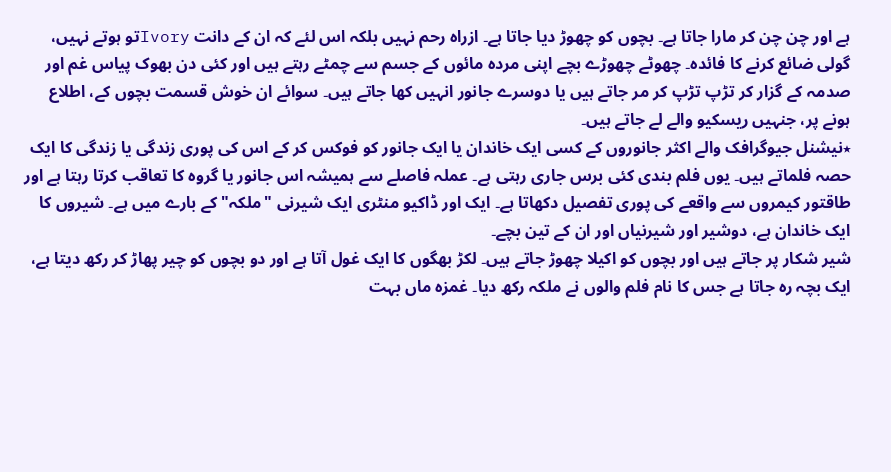ہے اور چن چن کر مارا جاتا ہے۔ بچوں کو چھوڑ دیا جاتا ہے۔ ازراہ رحم نہیں بلکہ اس لئے کہ ان کے دانت Ivoryتو ہوتے نہیں، گولی ضائع کرنے کا فائدہ۔ چھوٹے چھوڑے بچے اپنی مردہ مائوں کے جسم سے چمٹے رہتے ہیں اور کئی دن بھوک پیاس غم اور صدمہ کے گزار کر تڑپ تڑپ کر مر جاتے ہیں یا دوسرے جانور انہیں کھا جاتے ہیں۔ سوائے ان خوش قسمت بچوں کے، اطلاع ہونے پر، جنہیں ریسکیو والے لے جاتے ہیں۔
٭نیشنل جیوگرافک والے اکثر جانوروں کے کسی ایک خاندان یا ایک جانور کو فوکس کر کے اس کی پوری زندگی یا زندگی کا ایک حصہ فلماتے ہیں۔ یوں فلم بندی کئی برس جاری رہتی ہے۔ عملہ فاصلے سے ہمیشہ اس جانور یا گروہ کا تعاقب کرتا رہتا ہے اور طاقتور کیمروں سے واقعے کی پوری تفصیل دکھاتا ہے۔ ایک اور ڈاکیو منٹری ایک شیرنی "ملکہ" کے بارے میں ہے۔ شیروں کا ایک خاندان ہے، دوشیر اور شیرنیاں اور ان کے تین بچے۔
شیر شکار پر جاتے ہیں اور بچوں کو اکیلا چھوڑ جاتے ہیں۔ لکڑ بھگوں کا ایک غول آتا ہے اور دو بچوں کو چیر پھاڑ کر رکھ دیتا ہے، ایک بچہ رہ جاتا ہے جس کا نام فلم والوں نے ملکہ رکھ دیا۔ غمزہ ماں بہت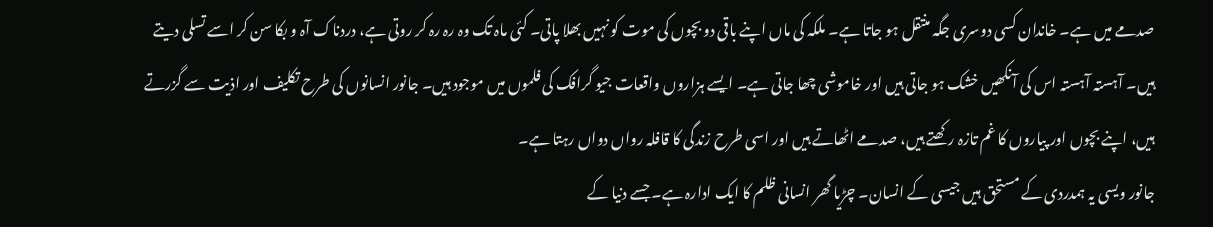صدمے میں ہے۔ خاندان کسی دوسری جگہ منتقل ہو جاتا ہے۔ ملکہ کی ماں اپنے باقی دو بچوں کی موت کو نہیں بھلا پاتی۔ کئی ماہ تک وہ رہ رہ کر روتی ہے، دردناک آہ و بکا سن کر اسے تسلی دیتے ہیں۔ آہستہ آہستہ اس کی آنکھیں خشک ہو جاتی ہیں اور خاموشی چھا جاتی ہے۔ ایسے ہزاروں واقعات جیو گرافک کی فلموں میں موجود ہیں۔ جانور انسانوں کی طرح تکلیف اور اذیت سے گزرتے ہیں، اپنے بچوں اور پیاروں کا غم تازہ رکھتے ہیں، صدمے اٹھاتے ہیں اور اسی طرح زندگی کا قافلہ رواں دواں رہتا ہے۔
جانور ویسی یہ ہمدردی کے مستحق ہیں جیسی کے انسان۔ چڑیا گھر انسانی ظلم کا ایک ادارہ ہے۔ جسے دنیا کے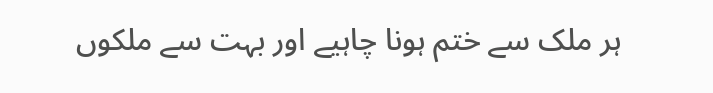ہر ملک سے ختم ہونا چاہیے اور بہت سے ملکوں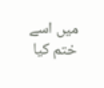میں اسے ختم کیا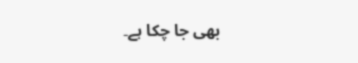بھی جا چکا ہے۔